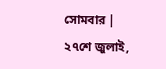সোমবার | ২৭শে জুলাই,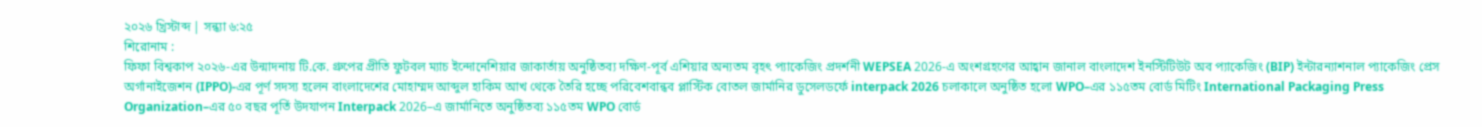২০২৬ খ্রিস্টাব্দ | সন্ধ্যা ৬:২৫
শিরোনাম :
ফিফা বিশ্বকাপ ২০২৬-এর উন্মাদনায় টি.কে. গ্রুপের প্রীতি ফুটবল ম্যাচ ইন্দোনেশিয়ার জাকার্তায় অনুষ্ঠিতব্য দক্ষিণ-পূর্ব এশিয়ার অন্যতম বৃহৎ প্যাকেজিং প্রদর্শনী WEPSEA 2026-এ অংশগ্রহণের আহ্বান জানাল বাংলাদেশ ইনস্টিটিউট অব প্যাকেজিং (BIP) ইন্টারন্যাশনাল প্যাকেজিং প্রেস অর্গানাইজেশন (IPPO)-এর পূর্ণ সদস্য হলেন বাংলাদেশের মোহাম্মদ আব্দুল হাকিম আখ থেকে তৈরি হচ্ছে পরিবেশবান্ধব প্লাস্টিক বোতল জার্মানির ডুসেলডর্ফে interpack 2026 চলাকালে অনুষ্ঠিত হলো WPO–এর ১১৫তম বোর্ড মিটিং International Packaging Press Organization–এর ৫০ বছর পূর্তি উদযাপন Interpack 2026–এ জার্মানিতে অনুষ্ঠিতব্য ১১৫তম WPO বোর্ড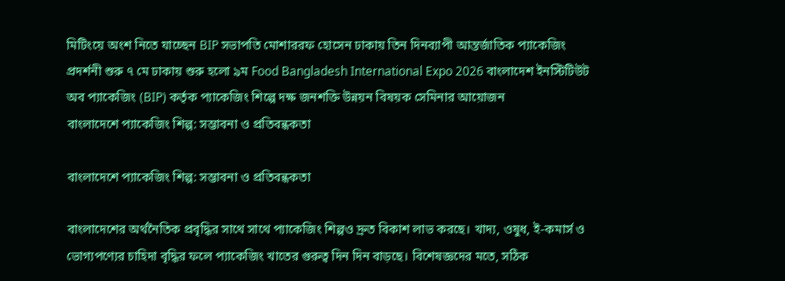মিটিংয়ে অংশ নিতে যাচ্ছেন BIP সভাপতি মোশাররফ হোসেন ঢাকায় তিন দিনব্যাপী আন্তর্জাতিক প্যাকেজিং প্রদর্শনী শুরু ৭ মে ঢাকায় শুরু হলো ৯ম Food Bangladesh International Expo 2026 বাংলাদেশ ইনস্টিটিউট অব প্যাকেজিং (BIP) কর্তৃক প্যাকেজিং শিল্পে দক্ষ জনশক্তি উন্নয়ন বিষয়ক সেমিনার আয়োজন
বাংলাদেশে প্যাকেজিং শিল্প: সম্ভাবনা ও প্রতিবন্ধকতা

বাংলাদেশে প্যাকেজিং শিল্প: সম্ভাবনা ও প্রতিবন্ধকতা

বাংলাদেশের অর্থনৈতিক প্রবৃদ্ধির সাথে সাথে প্যাকেজিং শিল্পও দ্রুত বিকাশ লাভ করছে। খাদ্য, ওষুধ, ই-কমার্স ও ভোগ্যপণ্যের চাহিদা বৃদ্ধির ফলে প্যাকেজিং খাতের গুরুত্ব দিন দিন বাড়ছে। বিশেষজ্ঞদের মতে, সঠিক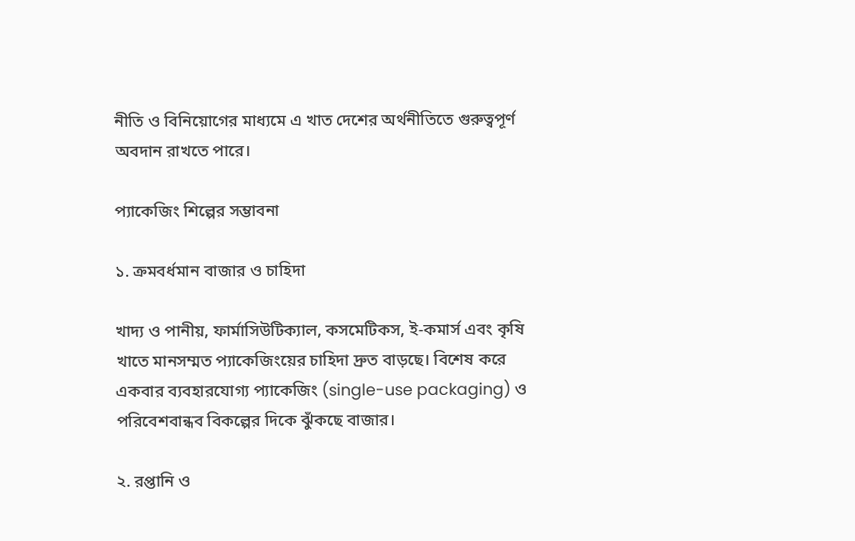নীতি ও বিনিয়োগের মাধ্যমে এ খাত দেশের অর্থনীতিতে গুরুত্বপূর্ণ অবদান রাখতে পারে।

প্যাকেজিং শিল্পের সম্ভাবনা

১. ক্রমবর্ধমান বাজার ও চাহিদা

খাদ্য ও পানীয়, ফার্মাসিউটিক্যাল, কসমেটিকস, ই-কমার্স এবং কৃষি খাতে মানসম্মত প্যাকেজিংয়ের চাহিদা দ্রুত বাড়ছে। বিশেষ করে একবার ব্যবহারযোগ্য প্যাকেজিং (single-use packaging) ও পরিবেশবান্ধব বিকল্পের দিকে ঝুঁকছে বাজার।

২. রপ্তানি ও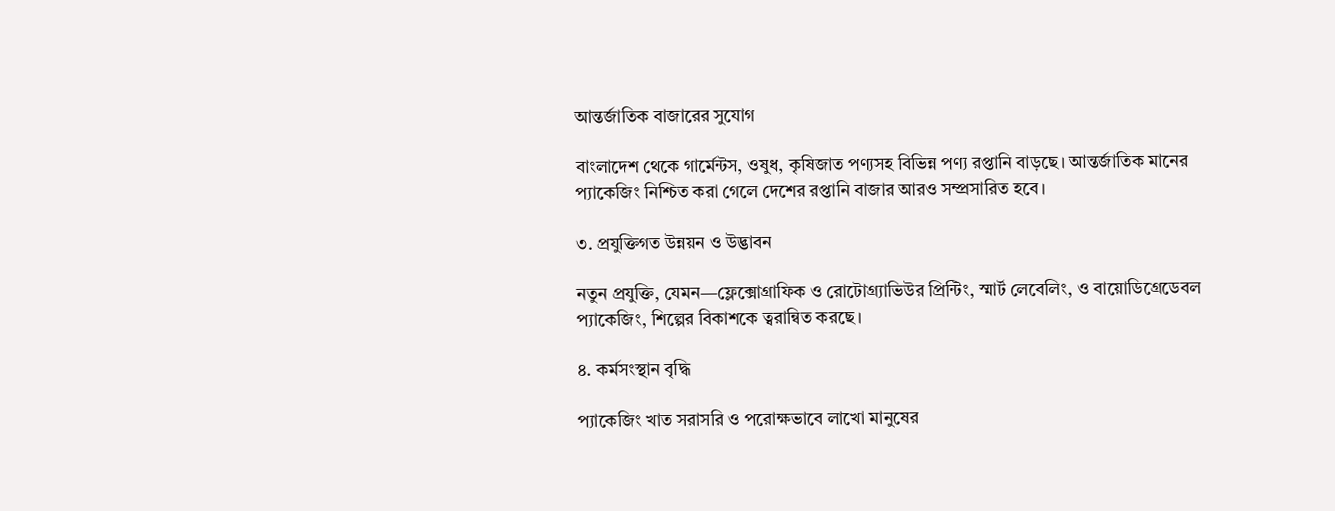আন্তর্জাতিক বাজারের সুযোগ

বাংলাদেশ থেকে গার্মেন্টস, ওষুধ, কৃষিজাত পণ্যসহ বিভিন্ন পণ্য রপ্তানি বাড়ছে। আন্তর্জাতিক মানের প্যাকেজিং নিশ্চিত করা গেলে দেশের রপ্তানি বাজার আরও সম্প্রসারিত হবে।

৩. প্রযুক্তিগত উন্নয়ন ও উদ্ভাবন

নতুন প্রযুক্তি, যেমন—ফ্লেক্সোগ্রাফিক ও রোটোগ্র্যাভিউর প্রিন্টিং, স্মার্ট লেবেলিং, ও বায়োডিগ্রেডেবল প্যাকেজিং, শিল্পের বিকাশকে ত্বরান্বিত করছে।

৪. কর্মসংস্থান বৃদ্ধি

প্যাকেজিং খাত সরাসরি ও পরোক্ষভাবে লাখো মানুষের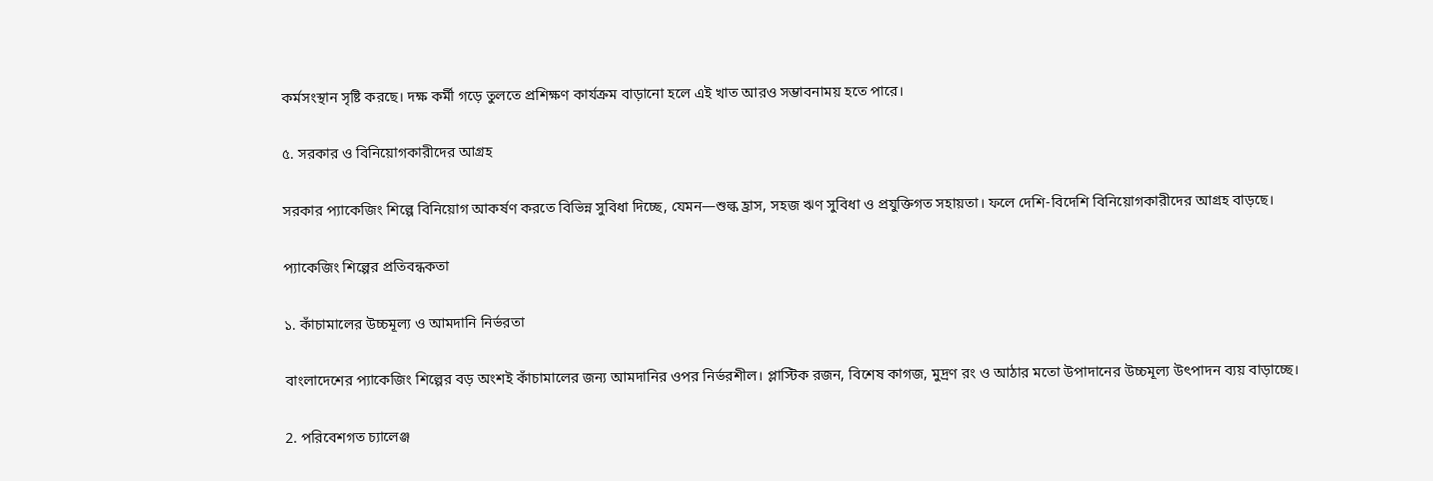কর্মসংস্থান সৃষ্টি করছে। দক্ষ কর্মী গড়ে তুলতে প্রশিক্ষণ কার্যক্রম বাড়ানো হলে এই খাত আরও সম্ভাবনাময় হতে পারে।

৫. সরকার ও বিনিয়োগকারীদের আগ্রহ

সরকার প্যাকেজিং শিল্পে বিনিয়োগ আকর্ষণ করতে বিভিন্ন সুবিধা দিচ্ছে, যেমন—শুল্ক হ্রাস, সহজ ঋণ সুবিধা ও প্রযুক্তিগত সহায়তা। ফলে দেশি-বিদেশি বিনিয়োগকারীদের আগ্রহ বাড়ছে।

প্যাকেজিং শিল্পের প্রতিবন্ধকতা

১. কাঁচামালের উচ্চমূল্য ও আমদানি নির্ভরতা

বাংলাদেশের প্যাকেজিং শিল্পের বড় অংশই কাঁচামালের জন্য আমদানির ওপর নির্ভরশীল। প্লাস্টিক রজন, বিশেষ কাগজ, মুদ্রণ রং ও আঠার মতো উপাদানের উচ্চমূল্য উৎপাদন ব্যয় বাড়াচ্ছে।

2. পরিবেশগত চ্যালেঞ্জ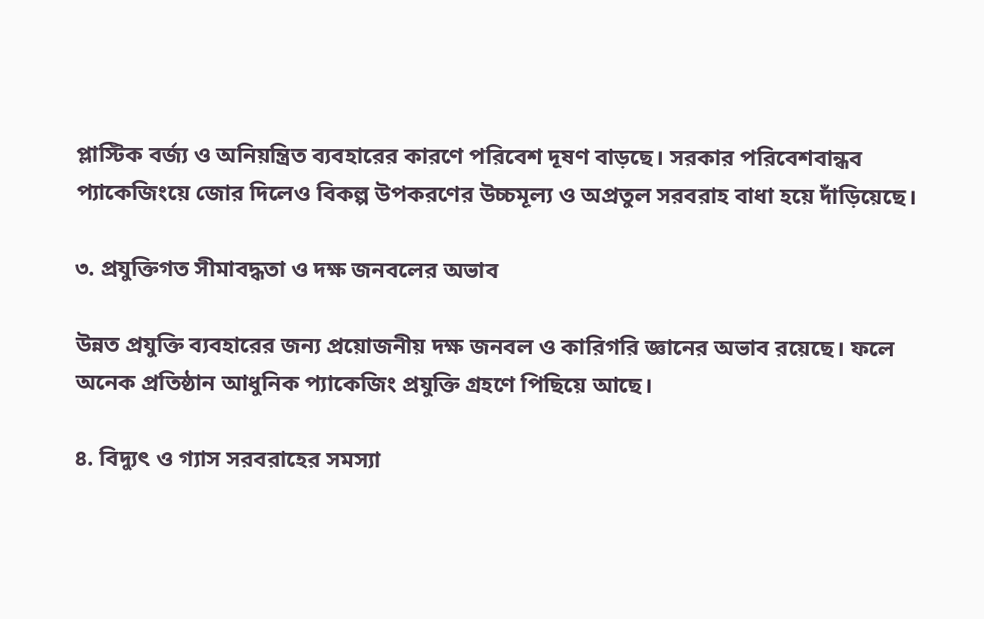প্লাস্টিক বর্জ্য ও অনিয়ন্ত্রিত ব্যবহারের কারণে পরিবেশ দূষণ বাড়ছে। সরকার পরিবেশবান্ধব প্যাকেজিংয়ে জোর দিলেও বিকল্প উপকরণের উচ্চমূল্য ও অপ্রতুল সরবরাহ বাধা হয়ে দাঁড়িয়েছে।

৩. প্রযুক্তিগত সীমাবদ্ধতা ও দক্ষ জনবলের অভাব

উন্নত প্রযুক্তি ব্যবহারের জন্য প্রয়োজনীয় দক্ষ জনবল ও কারিগরি জ্ঞানের অভাব রয়েছে। ফলে অনেক প্রতিষ্ঠান আধুনিক প্যাকেজিং প্রযুক্তি গ্রহণে পিছিয়ে আছে।

৪. বিদ্যুৎ ও গ্যাস সরবরাহের সমস্যা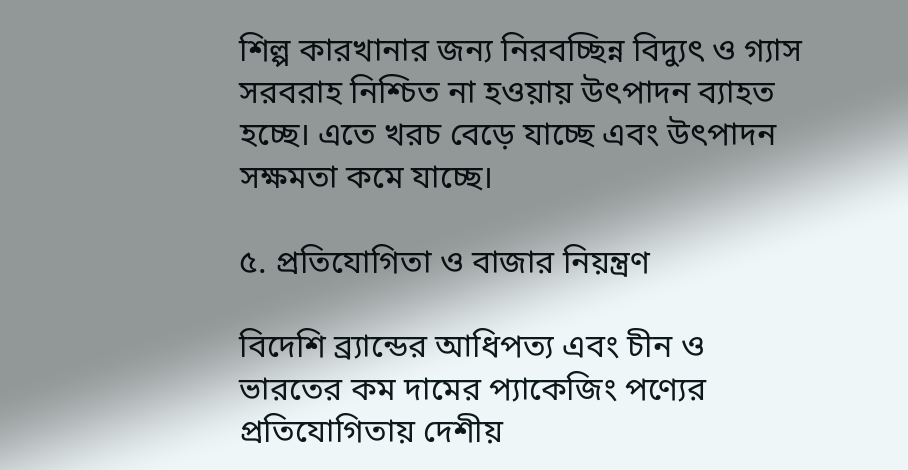শিল্প কারখানার জন্য নিরবচ্ছিন্ন বিদ্যুৎ ও গ্যাস সরবরাহ নিশ্চিত না হওয়ায় উৎপাদন ব্যাহত হচ্ছে। এতে খরচ বেড়ে যাচ্ছে এবং উৎপাদন সক্ষমতা কমে যাচ্ছে।

৫. প্রতিযোগিতা ও বাজার নিয়ন্ত্রণ

বিদেশি ব্র্যান্ডের আধিপত্য এবং চীন ও ভারতের কম দামের প্যাকেজিং পণ্যের প্রতিযোগিতায় দেশীয়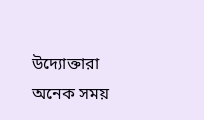উদ্যোক্তারা অনেক সময়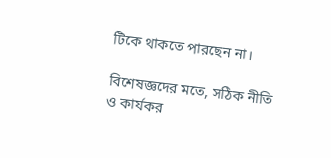টিকে থাকতে পারছেন না।

বিশেষজ্ঞদের মতে, সঠিক নীতি ও কার্যকর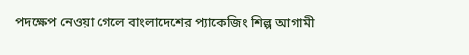পদক্ষেপ নেওয়া গেলে বাংলাদেশের প্যাকেজিং শিল্প আগামী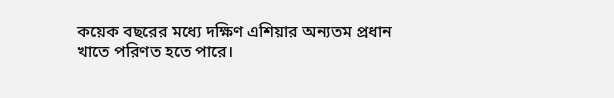কয়েক বছরের মধ্যে দক্ষিণ এশিয়ার অন্যতম প্রধান খাতে পরিণত হতে পারে।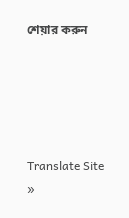শেয়ার করুন





Translate Site »